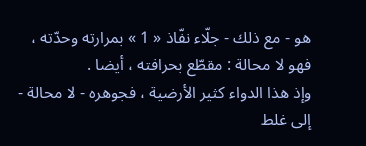هو - مع ذلك - جلّاء نفّاذ « 1 » بمرارته وحدّته ، فهو لا محالة : مقطّع بحرافته ، أيضا .
وإذ هذا الدواء كثير الأرضية ، فجوهره - لا محالة - إلى غلط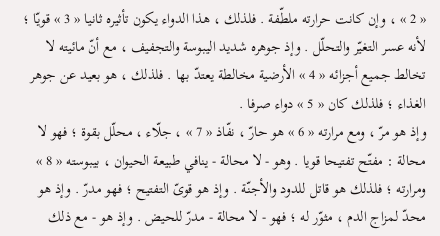« 2 » ، وإن كانت حرارته ملطّفة . فلذلك ، هذا الدواء يكون تأثيره ثانيا « 3 » قويّا ؛ لأنه عسر التغيّر والتحلّل . وإذ جوهره شديد اليبوسة والتجفيف ، مع أنّ مائيته لا تخالط جميع أجزائه « 4 » الأرضية مخالطة يعتدّ بها . فلذلك ، هو بعيد عن جوهر الغذاء ؛ فلذلك كان « 5 » دواء صرفا .
وإذ هو مرّ ، ومع مرارته « 6 » هو حارّ ، نفّاذ « 7 » ، جلّاء ، محلّل بقوة ؛ فهو لا محالة : مفتّح تفتيحا قويا . وهو - لا محالة - ينافي طبيعة الحيوان ، بيبوسته « 8 » ومرارته ؛ فلذلك هو قاتل للدود والأجنّة . وإذ هو قوىّ التفتيح ؛ فهو مدرّ . وإذ هو محدّ لمزاج الدم ، مثوّر له ؛ فهو - لا محالة - مدرّ للحيض . وإذ هو - مع ذلك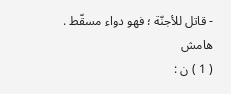- قاتل للأجنّة ؛ فهو دواء مسقّط .
هامش
( 1 ) ن :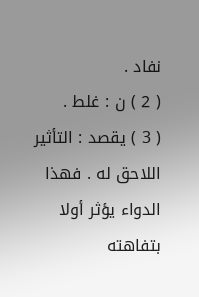نفاد .
( 2 ) ن : غلط .
( 3 ) يقصد : التأثير اللاحق له . فهذا الدواء يؤثر أولا بتفاهته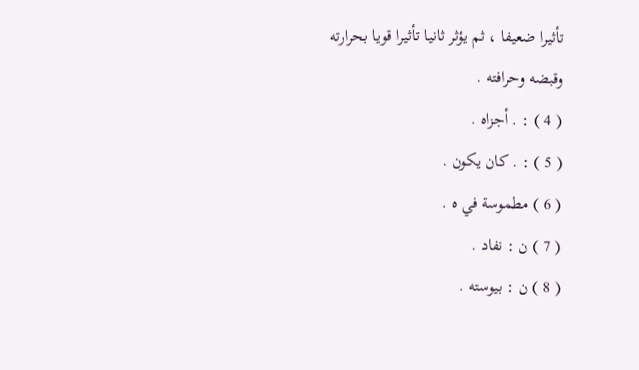تأثيرا ضعيفا ، ثم يؤثر ثانيا تأثيرا قويا بحرارته وقبضه وحرافته .
( 4 ) : . أجزاه .
( 5 ) : . كان يكون .
( 6 ) مطموسة في ه .
( 7 ) ن : نفاد .
( 8 ) ن : بيوسته .